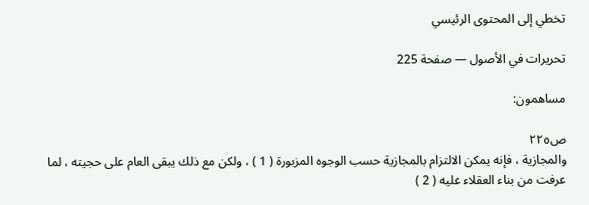تخطي إلى المحتوى الرئيسي

تحريرات في الأصول — صفحة 225

مساهمون:

ص٢٢٥
والمجازية ، فإنه يمكن الالتزام بالمجازية حسب الوجوه المزبورة ( 1 ) ، ولكن مع ذلك يبقى العام على حجيته ، لما عرفت من بناء العقلاء عليه ( 2 )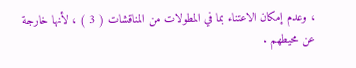، وعدم إمكان الاعتناء بما في المطولات من المناقشات ( 3 ) ، لأنها خارجة عن محيطهم .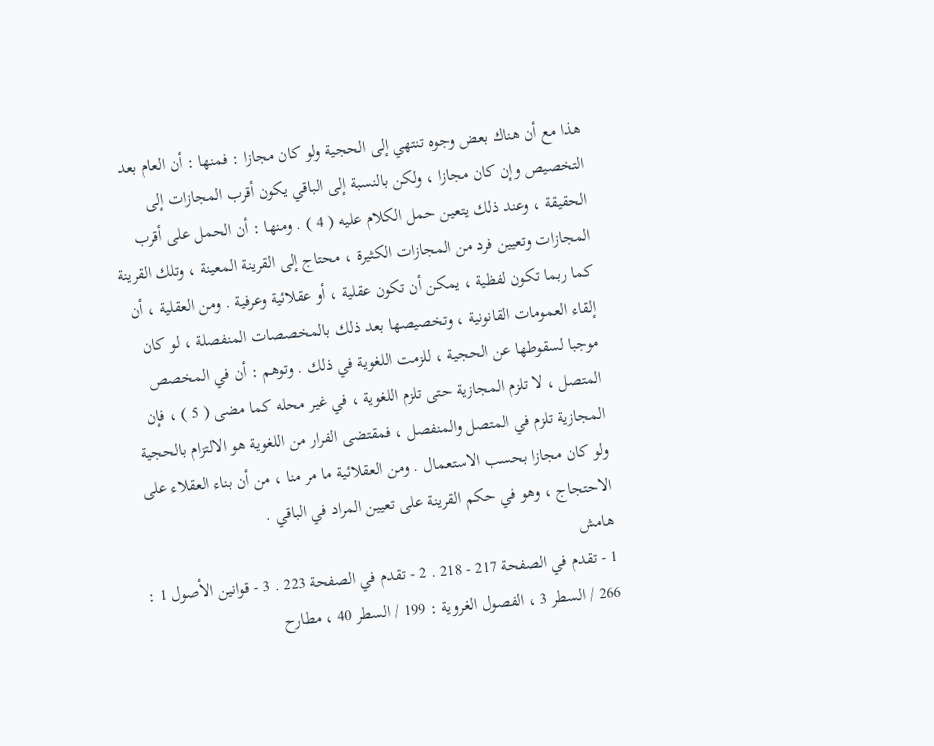هذا مع أن هناك بعض وجوه تنتهي إلى الحجية ولو كان مجازا : فمنها : أن العام بعد التخصيص وإن كان مجازا ، ولكن بالنسبة إلى الباقي يكون أقرب المجازات إلى الحقيقة ، وعند ذلك يتعين حمل الكلام عليه ( 4 ) . ومنها : أن الحمل على أقرب المجازات وتعيين فرد من المجازات الكثيرة ، محتاج إلى القرينة المعينة ، وتلك القرينة كما ربما تكون لفظية ، يمكن أن تكون عقلية ، أو عقلائية وعرفية . ومن العقلية ، أن إلقاء العمومات القانونية ، وتخصيصها بعد ذلك بالمخصصات المنفصلة ، لو كان موجبا لسقوطها عن الحجية ، للزمت اللغوية في ذلك . وتوهم : أن في المخصص المتصل ، لا تلزم المجازية حتى تلزم اللغوية ، في غير محله كما مضى ( 5 ) ، فإن المجازية تلزم في المتصل والمنفصل ، فمقتضى الفرار من اللغوية هو الالتزام بالحجية ولو كان مجازا بحسب الاستعمال . ومن العقلائية ما مر منا ، من أن بناء العقلاء على الاحتجاج ، وهو في حكم القرينة على تعيين المراد في الباقي .
هامش
1 - تقدم في الصفحة 217 - 218 . 2 - تقدم في الصفحة 223 . 3 - قوانين الأصول 1 : 266 / السطر 3 ، الفصول الغروية : 199 / السطر 40 ، مطارح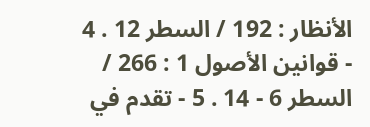الأنظار : 192 / السطر 12 . 4 - قوانين الأصول 1 : 266 / السطر 6 - 14 . 5 - تقدم في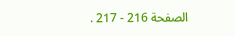الصفحة 216 - 217 .